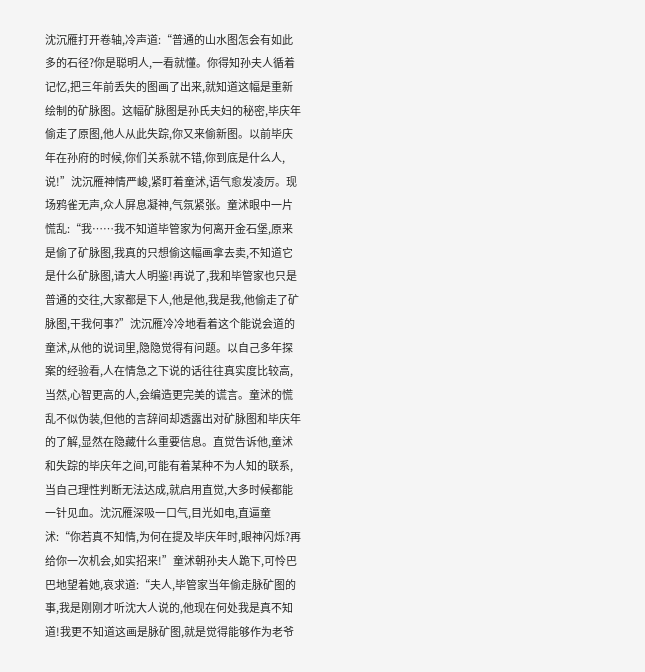沈沉雁打开卷轴,冷声道:“普通的山水图怎会有如此多的石径?你是聪明人,一看就懂。你得知孙夫人循着记忆,把三年前丢失的图画了出来,就知道这幅是重新绘制的矿脉图。这幅矿脉图是孙氏夫妇的秘密,毕庆年偷走了原图,他人从此失踪,你又来偷新图。以前毕庆年在孙府的时候,你们关系就不错,你到底是什么人,说!”沈沉雁神情严峻,紧盯着童沭,语气愈发凌厉。现场鸦雀无声,众人屏息凝神,气氛紧张。童沭眼中一片慌乱:“我……我不知道毕管家为何离开金石堡,原来是偷了矿脉图,我真的只想偷这幅画拿去卖,不知道它是什么矿脉图,请大人明鉴!再说了,我和毕管家也只是普通的交往,大家都是下人,他是他,我是我,他偷走了矿脉图,干我何事?”沈沉雁冷冷地看着这个能说会道的童沭,从他的说词里,隐隐觉得有问题。以自己多年探案的经验看,人在情急之下说的话往往真实度比较高,当然,心智更高的人,会编造更完美的谎言。童沭的慌乱不似伪装,但他的言辞间却透露出对矿脉图和毕庆年的了解,显然在隐藏什么重要信息。直觉告诉他,童沭和失踪的毕庆年之间,可能有着某种不为人知的联系,当自己理性判断无法达成,就启用直觉,大多时候都能一针见血。沈沉雁深吸一口气,目光如电,直逼童沭:“你若真不知情,为何在提及毕庆年时,眼神闪烁?再给你一次机会,如实招来!”童沭朝孙夫人跪下,可怜巴巴地望着她,哀求道:“夫人,毕管家当年偷走脉矿图的事,我是刚刚才听沈大人说的,他现在何处我是真不知道!我更不知道这画是脉矿图,就是觉得能够作为老爷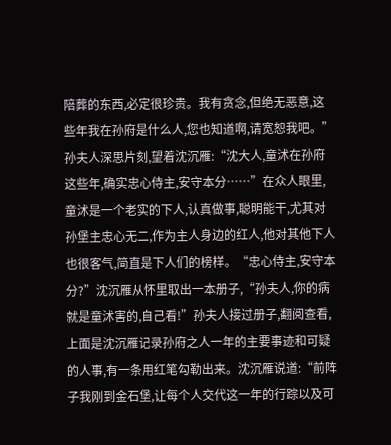陪葬的东西,必定很珍贵。我有贪念,但绝无恶意,这些年我在孙府是什么人,您也知道啊,请宽恕我吧。”孙夫人深思片刻,望着沈沉雁:“沈大人,童沭在孙府这些年,确实忠心侍主,安守本分……”在众人眼里,童沭是一个老实的下人,认真做事,聪明能干,尤其对孙堡主忠心无二,作为主人身边的红人,他对其他下人也很客气,简直是下人们的榜样。“忠心侍主,安守本分?”沈沉雁从怀里取出一本册子,“孙夫人,你的病就是童沭害的,自己看!”孙夫人接过册子,翻阅查看,上面是沈沉雁记录孙府之人一年的主要事迹和可疑的人事,有一条用红笔勾勒出来。沈沉雁说道:“前阵子我刚到金石堡,让每个人交代这一年的行踪以及可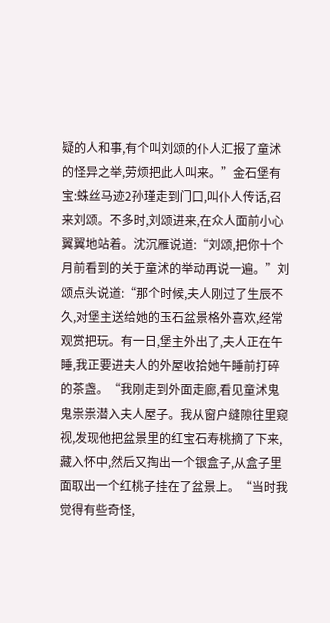疑的人和事,有个叫刘颂的仆人汇报了童沭的怪异之举,劳烦把此人叫来。”金石堡有宝:蛛丝马迹2孙瑾走到门口,叫仆人传话,召来刘颂。不多时,刘颂进来,在众人面前小心翼翼地站着。沈沉雁说道:“刘颂,把你十个月前看到的关于童沭的举动再说一遍。”刘颂点头说道:“那个时候,夫人刚过了生辰不久,对堡主送给她的玉石盆景格外喜欢,经常观赏把玩。有一日,堡主外出了,夫人正在午睡,我正要进夫人的外屋收拾她午睡前打碎的茶盏。“我刚走到外面走廊,看见童沭鬼鬼祟祟潜入夫人屋子。我从窗户缝隙往里窥视,发现他把盆景里的红宝石寿桃摘了下来,藏入怀中,然后又掏出一个银盒子,从盒子里面取出一个红桃子挂在了盆景上。“当时我觉得有些奇怪,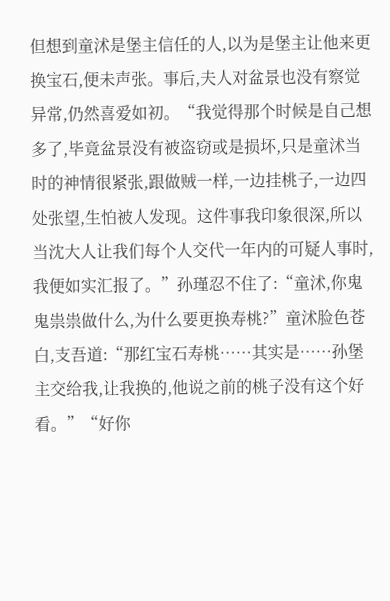但想到童沭是堡主信任的人,以为是堡主让他来更换宝石,便未声张。事后,夫人对盆景也没有察觉异常,仍然喜爱如初。“我觉得那个时候是自己想多了,毕竟盆景没有被盗窃或是损坏,只是童沭当时的神情很紧张,跟做贼一样,一边挂桃子,一边四处张望,生怕被人发现。这件事我印象很深,所以当沈大人让我们每个人交代一年内的可疑人事时,我便如实汇报了。”孙瑾忍不住了:“童沭,你鬼鬼祟祟做什么,为什么要更换寿桃?”童沭脸色苍白,支吾道:“那红宝石寿桃……其实是……孙堡主交给我,让我换的,他说之前的桃子没有这个好看。”“好你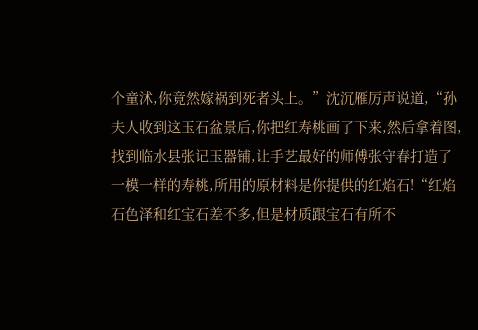个童沭,你竟然嫁祸到死者头上。”沈沉雁厉声说道,“孙夫人收到这玉石盆景后,你把红寿桃画了下来,然后拿着图,找到临水县张记玉器铺,让手艺最好的师傅张守春打造了一模一样的寿桃,所用的原材料是你提供的红焰石!“红焰石色泽和红宝石差不多,但是材质跟宝石有所不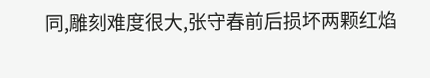同,雕刻难度很大,张守春前后损坏两颗红焰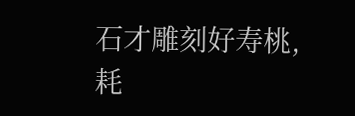石才雕刻好寿桃,耗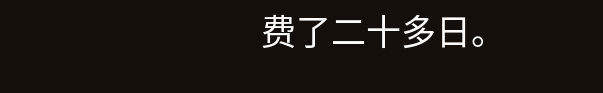费了二十多日。